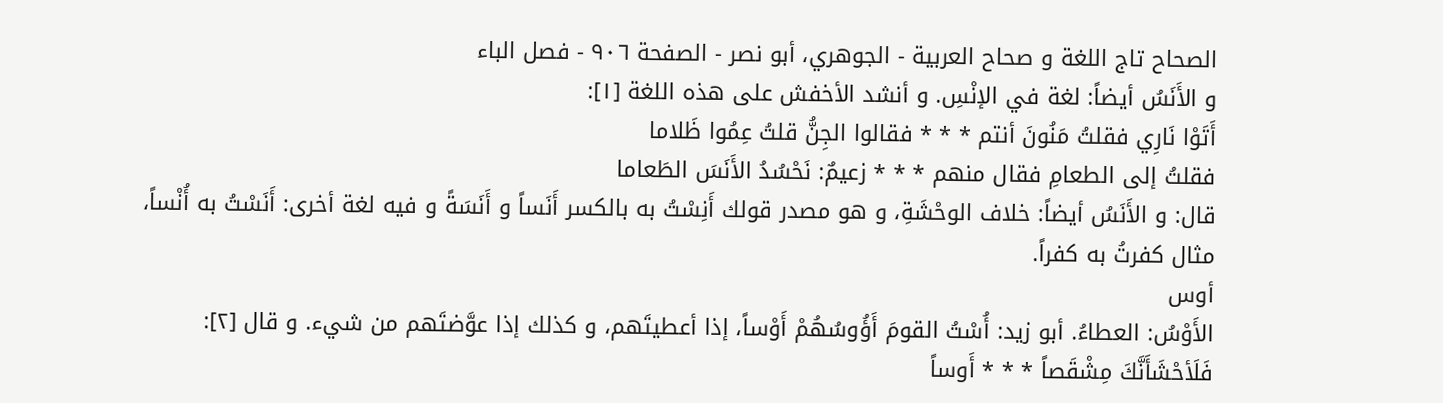الصحاح تاج اللغة و صحاح العربية - الجوهري، أبو نصر - الصفحة ٩٠٦ - فصل الباء
و الأَنَسُ أيضاً: لغة في الإنْسِ. و أنشد الأخفش على هذه اللغة [١]:
أَتَوْا نَارِي فقلتُ مَنُونَ أنتم * * * فقالوا الجِنُّ قلتُ عِمُوا ظَلاما
فقلتُ إلى الطعامِ فقال منهم * * * زعيمٌ: نَحْسُدُ الأَنَسَ الطَعاما
قال: و الأَنَسُ أيضاً: خلاف الوحْشَةِ، و هو مصدر قولك أَنِسْتُ به بالكسر أَنَساً و أَنَسَةً و فيه لغة أخرى: أَنَسْتُ به أُنْساً، مثال كفرتُ به كفراً.
أوس
الأَوْسُ: العطاءُ. أبو زيد: أُسْتُ القومَ أَؤُوسُهُمْ أَوْساً، إذا أعطيتَهم، و كذلك إذا عوَّضتَهم من شيء. و قال [٢]:
فَلَأحْشَأَنَّكَ مِشْقَصاً * * * أَوساً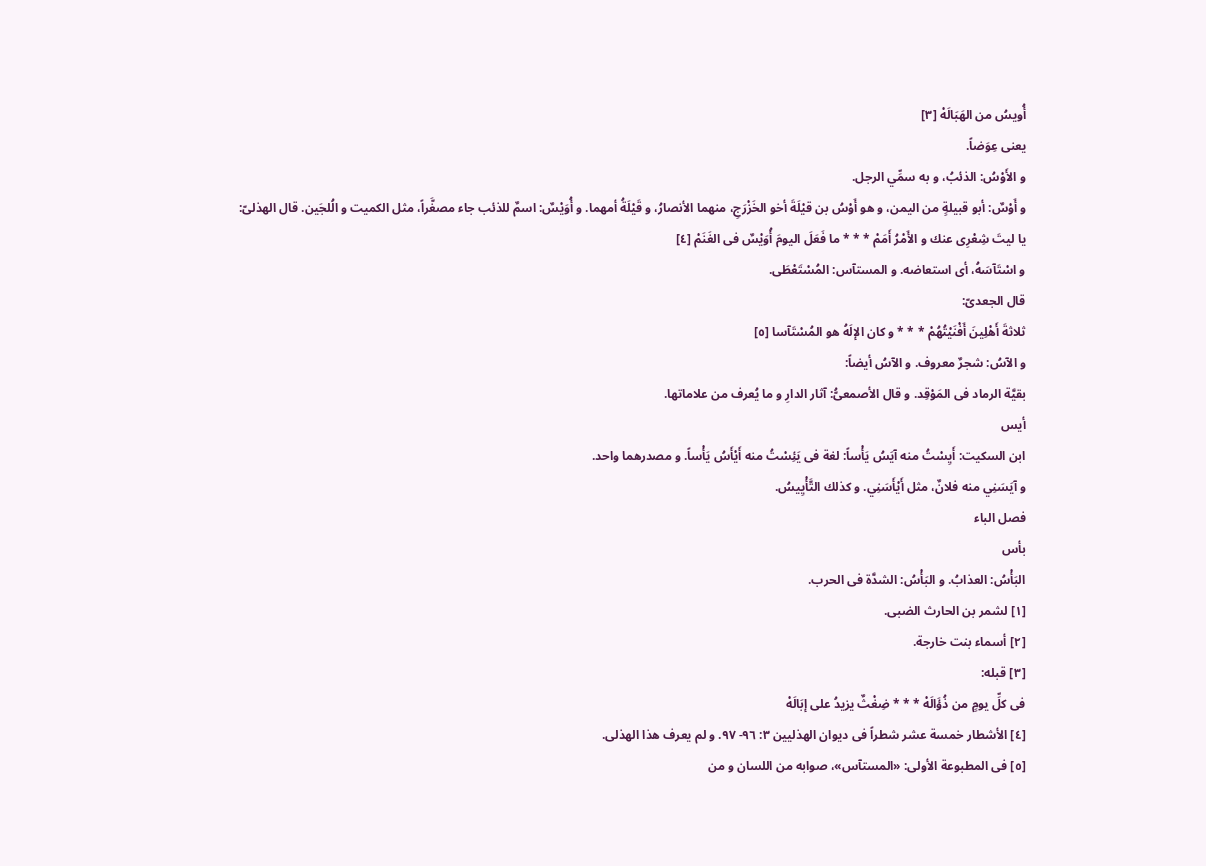أُويسُ من الهَبَالَهْ [٣]
يعنى عِوَضاً.
و الأَوْسُ: الذئبُ، و به سمِّي الرجل.
و أَوْسٌ: أبو قبيلةٍ من اليمن، و هو أَوْسُ بن قيْلَةَ أخو الخَزْرَجِ، منهما الأنصارُ، و قَيْلَةُ أمهما. و أُوَيْسٌ: اسمٌ للذئب جاء مصغَّراً، مثل الكميت و الُلجَين. قال الهذلىّ:
يا ليتَ شِعْرِى عنك و الأَمْرُ أَمَمْ * * * ما فَعَلَ اليومَ أُوَيْسٌ فى الغَنَمْ [٤]
و اسْتَآسَهُ، أى استعاضه. و المستآس: المُسْتَعْطَى.
قال الجعدىّ:
ثلاثةَ أَهْلِينَ أَفْنَيْتُهُمْ * * * و كان الإلَهُ هو المُسْتَآسا [٥]
و الآسُ: شجرٌ معروف. و الآسُ أيضاً:
بقيَّة الرماد فى المَوْقِد. و قال الأصمعىُّ: آثار الدارِ و ما يُعرف من علاماتها.
أيس
ابن السكيت: أَيِسْتُ منه آيَسُ يَأْساً: لغة فى يَئِسْتُ منه أَيْأَسُ يَأْساً. و مصدرهما واحد.
و آيَسَنِي منه فلانٌ، مثل أَيْأَسَنِي. و كذلك التَّأْيِيسُ.
فصل الباء
بأس
البَأْسُ: العذابُ. و البَأْسُ: الشدَّة فى الحرب.
[١] لشمر بن الحارث الضبى.
[٢] أسماء بنت خارجة.
[٣] قبله:
فى كلِّ يومٍ من ذُؤَالَهْ * * * ضِغْثٌ يزيدُ على إبَالَهْ
[٤] الأشطار خمسة عشر شطراً فى ديوان الهذليين ٣: ٩٦- ٩٧. و لم يعرف هذا الهذلى.
[٥] فى المطبوعة الأولى: «المستآس»، صوابه من اللسان و من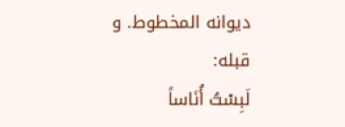ديوانه المخطوط. و قبله:
لَبِسْتُ أُنَاساً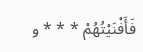فَأَفْنَيْتُهُمْ * * * و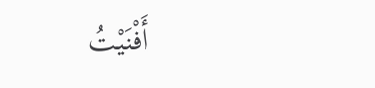أَفْنَيْتُ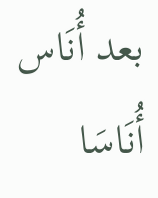بعد أُنَاس أُنَاسَا